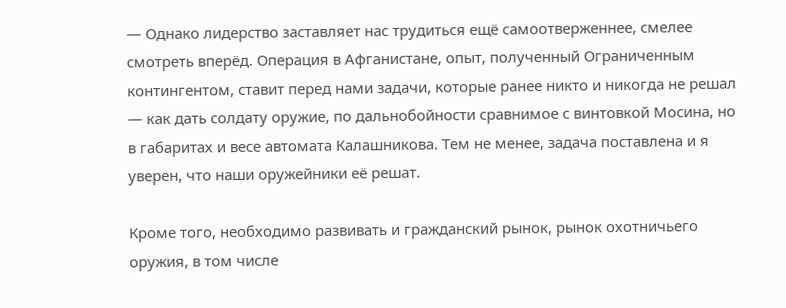— Однако лидерство заставляет нас трудиться ещё самоотверженнее, смелее смотреть вперёд. Операция в Афганистане, опыт, полученный Ограниченным контингентом, ставит перед нами задачи, которые ранее никто и никогда не решал — как дать солдату оружие, по дальнобойности сравнимое с винтовкой Мосина, но в габаритах и весе автомата Калашникова. Тем не менее, задача поставлена и я уверен, что наши оружейники её решат.

Кроме того, необходимо развивать и гражданский рынок, рынок охотничьего оружия, в том числе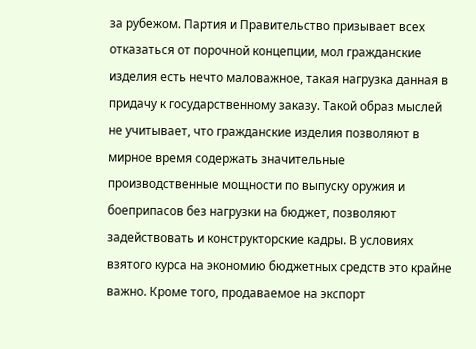за рубежом. Партия и Правительство призывает всех отказаться от порочной концепции, мол гражданские изделия есть нечто маловажное, такая нагрузка данная в придачу к государственному заказу. Такой образ мыслей не учитывает, что гражданские изделия позволяют в мирное время содержать значительные производственные мощности по выпуску оружия и боеприпасов без нагрузки на бюджет, позволяют задействовать и конструкторские кадры. В условиях взятого курса на экономию бюджетных средств это крайне важно. Кроме того, продаваемое на экспорт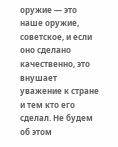оружие — это наше оружие, советское, и если оно сделано качественно, это внушает уважение к стране и тем кто его сделал. Не будем об этом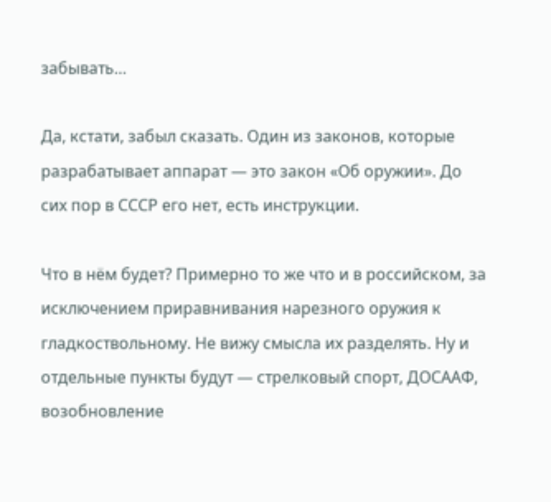забывать…

Да, кстати, забыл сказать. Один из законов, которые разрабатывает аппарат — это закон «Об оружии». До сих пор в СССР его нет, есть инструкции.

Что в нём будет? Примерно то же что и в российском, за исключением приравнивания нарезного оружия к гладкоствольному. Не вижу смысла их разделять. Ну и отдельные пункты будут — стрелковый спорт, ДОСААФ, возобновление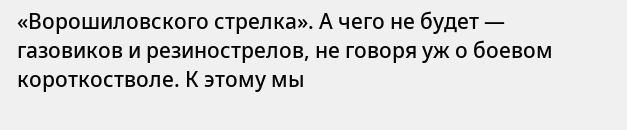«Ворошиловского стрелка». А чего не будет — газовиков и резинострелов, не говоря уж о боевом короткостволе. К этому мы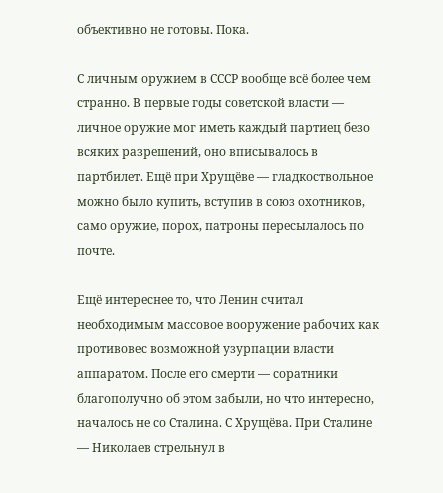объективно не готовы. Пока.

С личным оружием в СССР вообще всё более чем странно. В первые годы советской власти — личное оружие мог иметь каждый партиец безо всяких разрешений, оно вписывалось в партбилет. Ещё при Хрущёве — гладкоствольное можно было купить, вступив в союз охотников, само оружие, порох, патроны пересылалось по почте.

Ещё интереснее то, что Ленин считал необходимым массовое вооружение рабочих как противовес возможной узурпации власти аппаратом. После его смерти — соратники благополучно об этом забыли, но что интересно, началось не со Сталина. С Хрущёва. При Сталине — Николаев стрельнул в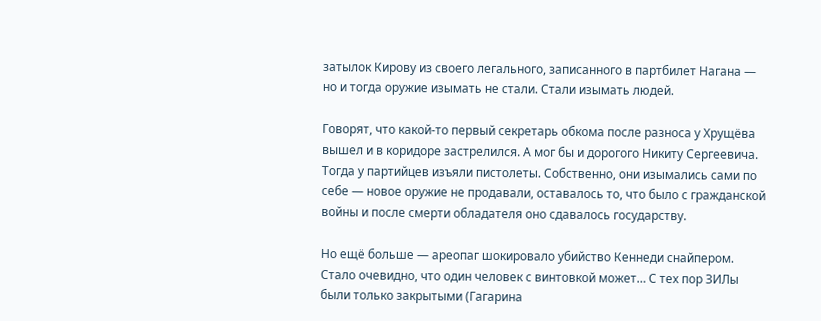затылок Кирову из своего легального, записанного в партбилет Нагана — но и тогда оружие изымать не стали. Стали изымать людей.

Говорят, что какой-то первый секретарь обкома после разноса у Хрущёва вышел и в коридоре застрелился. А мог бы и дорогого Никиту Сергеевича. Тогда у партийцев изъяли пистолеты. Собственно, они изымались сами по себе — новое оружие не продавали, оставалось то, что было с гражданской войны и после смерти обладателя оно сдавалось государству.

Но ещё больше — ареопаг шокировало убийство Кеннеди снайпером. Стало очевидно, что один человек с винтовкой может… С тех пор ЗИЛы были только закрытыми (Гагарина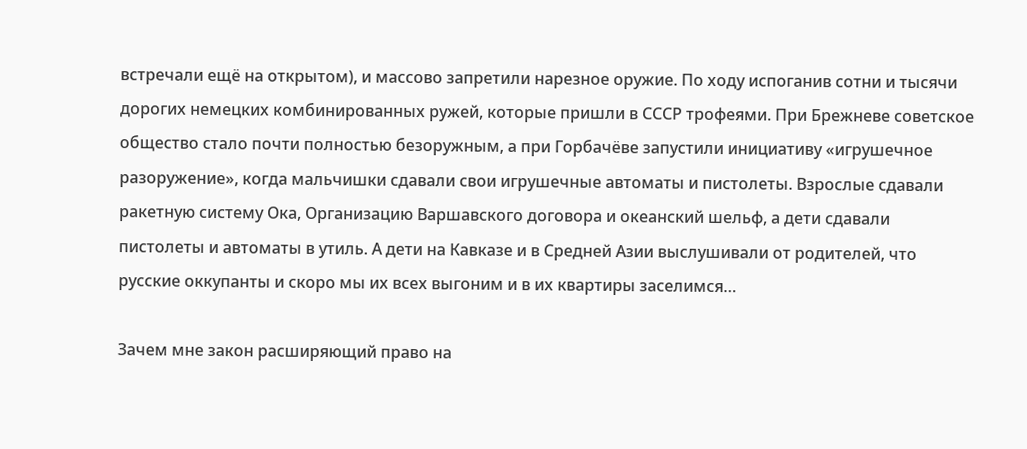встречали ещё на открытом), и массово запретили нарезное оружие. По ходу испоганив сотни и тысячи дорогих немецких комбинированных ружей, которые пришли в СССР трофеями. При Брежневе советское общество стало почти полностью безоружным, а при Горбачёве запустили инициативу «игрушечное разоружение», когда мальчишки сдавали свои игрушечные автоматы и пистолеты. Взрослые сдавали ракетную систему Ока, Организацию Варшавского договора и океанский шельф, а дети сдавали пистолеты и автоматы в утиль. А дети на Кавказе и в Средней Азии выслушивали от родителей, что русские оккупанты и скоро мы их всех выгоним и в их квартиры заселимся…

Зачем мне закон расширяющий право на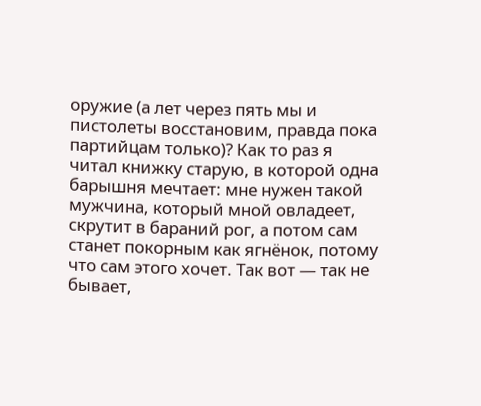оружие (а лет через пять мы и пистолеты восстановим, правда пока партийцам только)? Как то раз я читал книжку старую, в которой одна барышня мечтает: мне нужен такой мужчина, который мной овладеет, скрутит в бараний рог, а потом сам станет покорным как ягнёнок, потому что сам этого хочет. Так вот — так не бывает,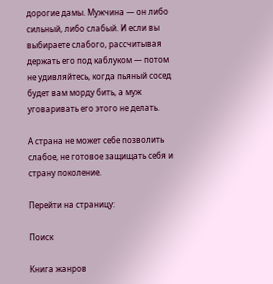дорогие дамы. Мужчина — он либо сильный, либо слабый. И если вы выбираете слабого, рассчитывая держать его под каблуком — потом не удивляйтесь, когда пьяный сосед будет вам морду бить, а муж уговаривать его этого не делать.

А страна не может себе позволить слабое, не готовое защищать себя и страну поколение.

Перейти на страницу:

Поиск

Книга жанров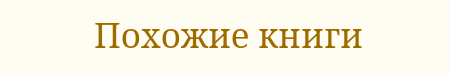Похожие книги